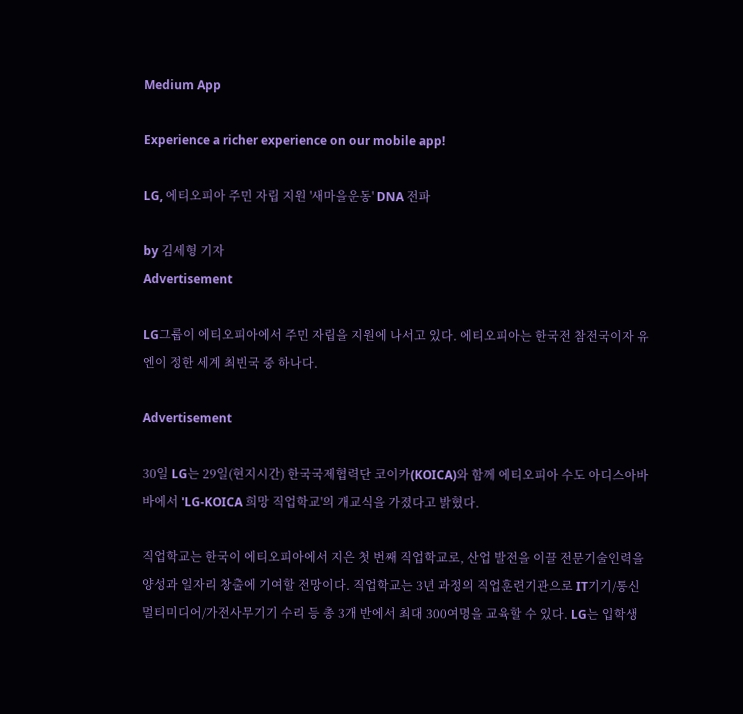Medium App

Experience a richer experience on our mobile app!

LG, 에티오피아 주민 자립 지원 '새마을운동' DNA 전파

by 김세형 기자
Advertisement

LG그룹이 에티오피아에서 주민 자립을 지원에 나서고 있다. 에티오피아는 한국전 참전국이자 유엔이 정한 세계 최빈국 중 하나다.

Advertisement

30일 LG는 29일(현지시간) 한국국제협력단 코이카(KOICA)와 함께 에티오피아 수도 아디스아바바에서 'LG-KOICA 희망 직업학교'의 개교식을 가졌다고 밝혔다.

직업학교는 한국이 에티오피아에서 지은 첫 번째 직업학교로, 산업 발전을 이끌 전문기술인력을 양성과 일자리 창출에 기여할 전망이다. 직업학교는 3년 과정의 직업훈련기관으로 IT기기/통신멀티미디어/가전사무기기 수리 등 총 3개 반에서 최대 300여명을 교육할 수 있다. LG는 입학생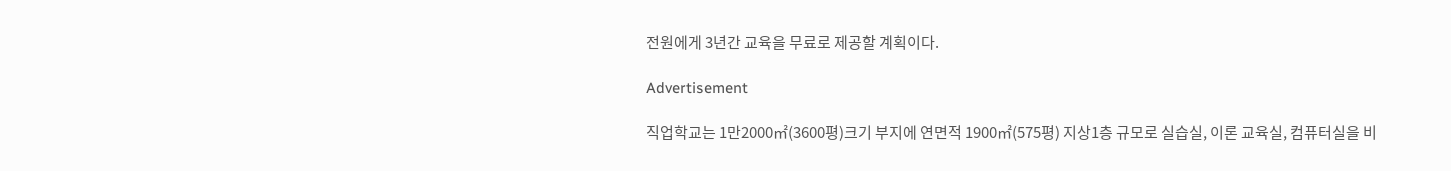전원에게 3년간 교육을 무료로 제공할 계획이다.

Advertisement

직업학교는 1만2000㎡(3600평)크기 부지에 연면적 1900㎡(575평) 지상1층 규모로 실습실, 이론 교육실, 컴퓨터실을 비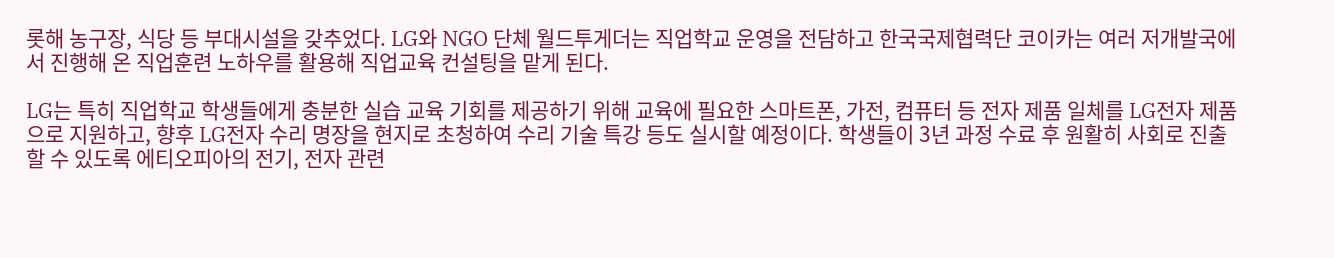롯해 농구장, 식당 등 부대시설을 갖추었다. LG와 NGO 단체 월드투게더는 직업학교 운영을 전담하고 한국국제협력단 코이카는 여러 저개발국에서 진행해 온 직업훈련 노하우를 활용해 직업교육 컨설팅을 맡게 된다.

LG는 특히 직업학교 학생들에게 충분한 실습 교육 기회를 제공하기 위해 교육에 필요한 스마트폰, 가전, 컴퓨터 등 전자 제품 일체를 LG전자 제품으로 지원하고, 향후 LG전자 수리 명장을 현지로 초청하여 수리 기술 특강 등도 실시할 예정이다. 학생들이 3년 과정 수료 후 원활히 사회로 진출할 수 있도록 에티오피아의 전기, 전자 관련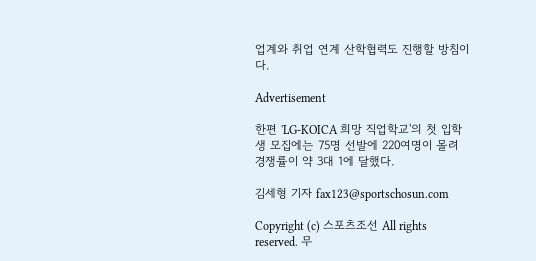업계와 취업 연계 산학협력도 진행할 방침이다.

Advertisement

한편 'LG-KOICA 희망 직업학교'의 첫 입학생 모집에는 75명 선발에 220여명이 몰려 경쟁률이 약 3대 1에 달했다.

김세형 기자 fax123@sportschosun.com

Copyright (c) 스포츠조선 All rights reserved. 무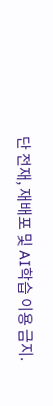단 전재, 재배포 및 AI학습 이용 금지.